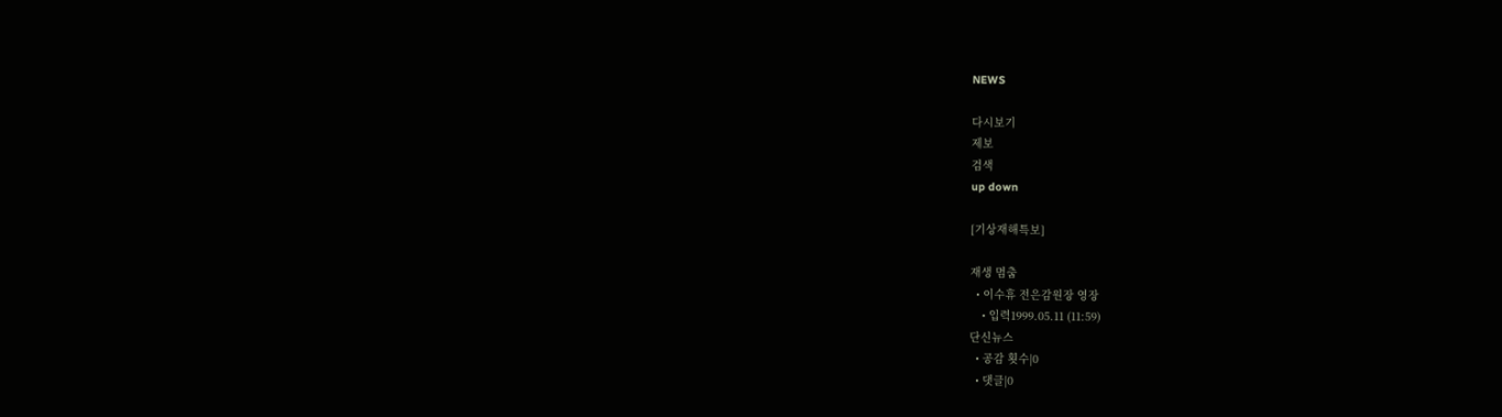NEWS

다시보기
제보
검색
up down

[기상재해특보]

재생 멈춤
  • 이수휴 전은감원장 영장
    • 입력1999.05.11 (11:59)
단신뉴스
  • 공감 횟수|0
  • 댓글|0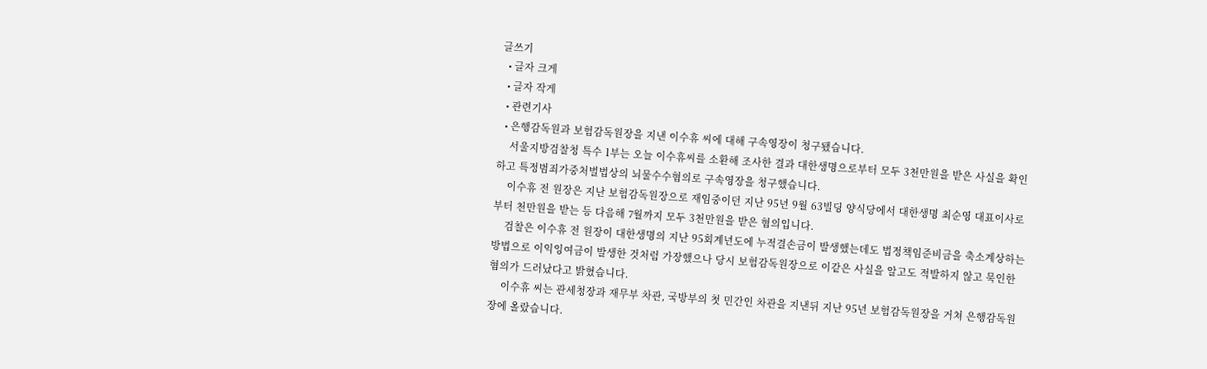글쓰기
  • 글자 크게
  • 글자 작게
  • 관련기사
  • 은행감독원과 보험감독원장을 지낸 이수휴 씨에 대해 구속영장이 청구됐습니다.
    서울지방검찰청 특수 1부는 오늘 이수휴씨를 소환해 조사한 결과 대한생명으로부터 모두 3천만원을 받은 사실을 확인하고 특정범죄가중처벌법상의 뇌물수수혐의로 구속영장을 청구했습니다.
    이수휴 전 원장은 지난 보험감독원장으로 재임중이던 지난 95년 9월 63빌딩 양식당에서 대한생명 최순영 대표이사로부터 천만원을 받는 등 다음해 7월까지 모두 3천만원을 받은 혐의입니다.
    검찰은 이수휴 전 원장이 대한생명의 지난 95회계년도에 누적결손금이 발생했는데도 법정책임준비금을 축소계상하는 방법으로 이익잉여금이 발생한 것처럼 가장했으나 당시 보험감독원장으로 이같은 사실을 알고도 적발하지 않고 묵인한 혐의가 드러났다고 밝혔습니다.
    이수휴 씨는 관세청장과 재무부 차관, 국방부의 첫 민간인 차관을 지낸뒤 지난 95년 보험감독원장을 거쳐 은행감독원장에 올랐습니다.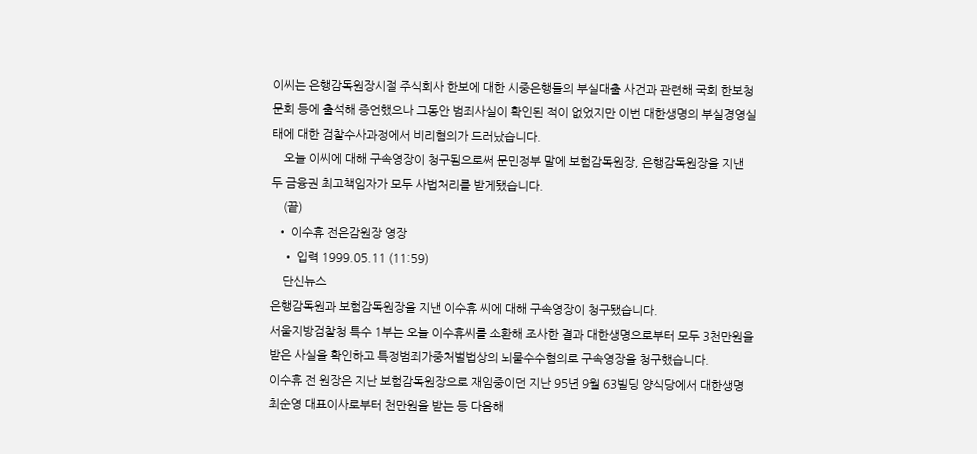이씨는 은행감독원장시절 주식회사 한보에 대한 시중은행들의 부실대출 사건과 관련해 국회 한보청문회 등에 출석해 증언했으나 그동안 범죄사실이 확인된 적이 없었지만 이번 대한생명의 부실경영실태에 대한 검찰수사과정에서 비리혐의가 드러났습니다.
    오늘 이씨에 대해 구속영장이 청구됨으로써 문민정부 말에 보험감독원장, 은행감독원장을 지낸 두 금융권 최고책임자가 모두 사법처리를 받게됐습니다.
    (끝)
  • 이수휴 전은감원장 영장
    • 입력 1999.05.11 (11:59)
    단신뉴스
은행감독원과 보험감독원장을 지낸 이수휴 씨에 대해 구속영장이 청구됐습니다.
서울지방검찰청 특수 1부는 오늘 이수휴씨를 소환해 조사한 결과 대한생명으로부터 모두 3천만원을 받은 사실을 확인하고 특정범죄가중처벌법상의 뇌물수수혐의로 구속영장을 청구했습니다.
이수휴 전 원장은 지난 보험감독원장으로 재임중이던 지난 95년 9월 63빌딩 양식당에서 대한생명 최순영 대표이사로부터 천만원을 받는 등 다음해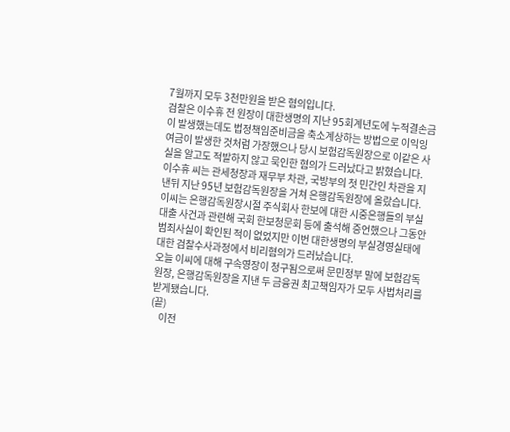7월까지 모두 3천만원을 받은 혐의입니다.
검찰은 이수휴 전 원장이 대한생명의 지난 95회계년도에 누적결손금이 발생했는데도 법정책임준비금을 축소계상하는 방법으로 이익잉여금이 발생한 것처럼 가장했으나 당시 보험감독원장으로 이같은 사실을 알고도 적발하지 않고 묵인한 혐의가 드러났다고 밝혔습니다.
이수휴 씨는 관세청장과 재무부 차관, 국방부의 첫 민간인 차관을 지낸뒤 지난 95년 보험감독원장을 거쳐 은행감독원장에 올랐습니다.
이씨는 은행감독원장시절 주식회사 한보에 대한 시중은행들의 부실대출 사건과 관련해 국회 한보청문회 등에 출석해 증언했으나 그동안 범죄사실이 확인된 적이 없었지만 이번 대한생명의 부실경영실태에 대한 검찰수사과정에서 비리혐의가 드러났습니다.
오늘 이씨에 대해 구속영장이 청구됨으로써 문민정부 말에 보험감독원장, 은행감독원장을 지낸 두 금융권 최고책임자가 모두 사법처리를 받게됐습니다.
(끝)
    이전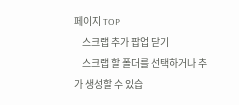페이지 TOP
    스크랩 추가 팝업 닫기
    스크랩 할 폴더를 선택하거나 추가 생성할 수 있습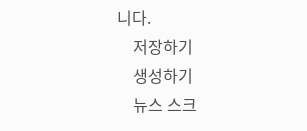니다.
    저장하기
    생성하기
    뉴스 스크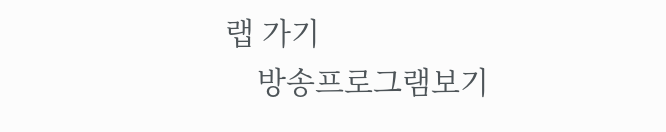랩 가기
    방송프로그램보기